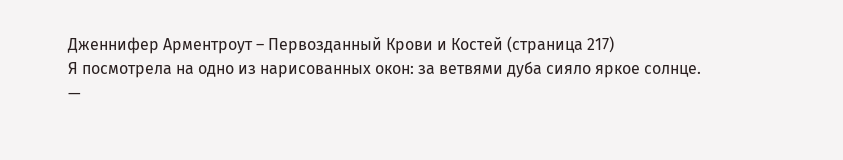Дженнифер Арментроут – Первозданный Крови и Костей (страница 217)
Я посмотрела на одно из нарисованных окон: за ветвями дуба сияло яркое солнце.
—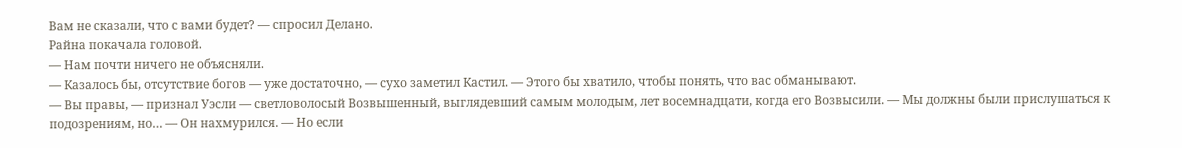Вам не сказали, что с вами будет? — спросил Делано.
Райна покачала головой.
— Нам почти ничего не объясняли.
— Казалось бы, отсутствие богов — уже достаточно, — сухо заметил Кастил. — Этого бы хватило, чтобы понять, что вас обманывают.
— Вы правы, — признал Уэсли — светловолосый Возвышенный, выглядевший самым молодым, лет восемнадцати, когда его Возвысили. — Мы должны были прислушаться к подозрениям, но… — Он нахмурился. — Но если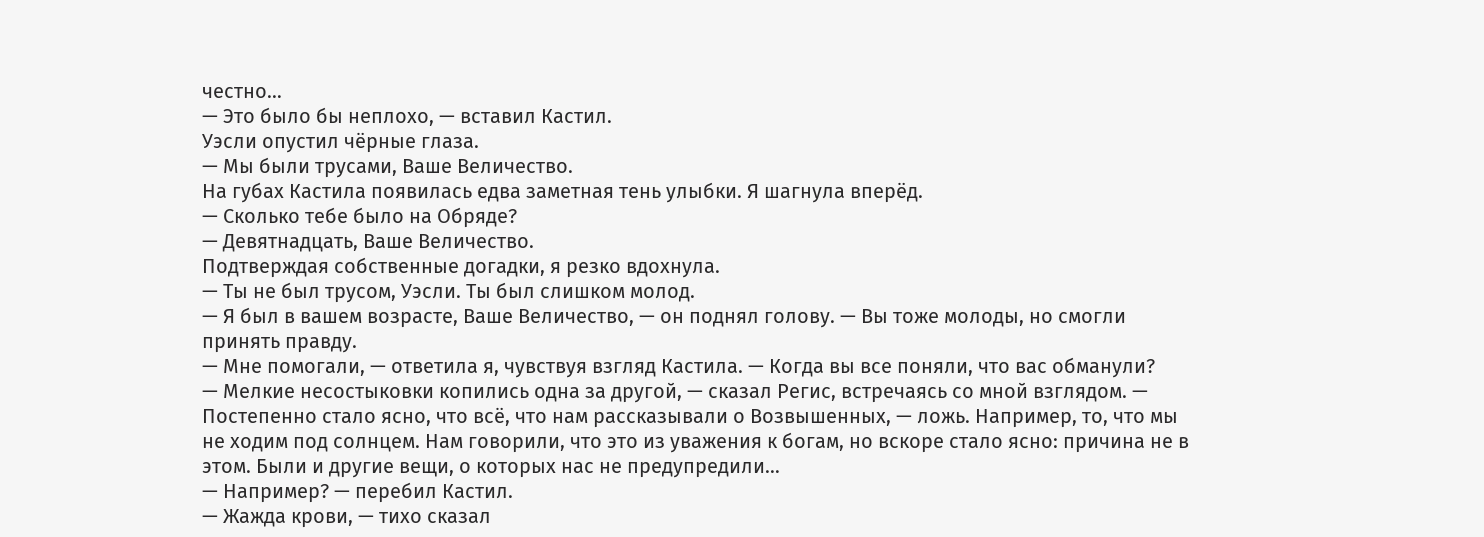честно…
— Это было бы неплохо, — вставил Кастил.
Уэсли опустил чёрные глаза.
— Мы были трусами, Ваше Величество.
На губах Кастила появилась едва заметная тень улыбки. Я шагнула вперёд.
— Сколько тебе было на Обряде?
— Девятнадцать, Ваше Величество.
Подтверждая собственные догадки, я резко вдохнула.
— Ты не был трусом, Уэсли. Ты был слишком молод.
— Я был в вашем возрасте, Ваше Величество, — он поднял голову. — Вы тоже молоды, но смогли принять правду.
— Мне помогали, — ответила я, чувствуя взгляд Кастила. — Когда вы все поняли, что вас обманули?
— Мелкие несостыковки копились одна за другой, — сказал Регис, встречаясь со мной взглядом. — Постепенно стало ясно, что всё, что нам рассказывали о Возвышенных, — ложь. Например, то, что мы не ходим под солнцем. Нам говорили, что это из уважения к богам, но вскоре стало ясно: причина не в этом. Были и другие вещи, о которых нас не предупредили…
— Например? — перебил Кастил.
— Жажда крови, — тихо сказал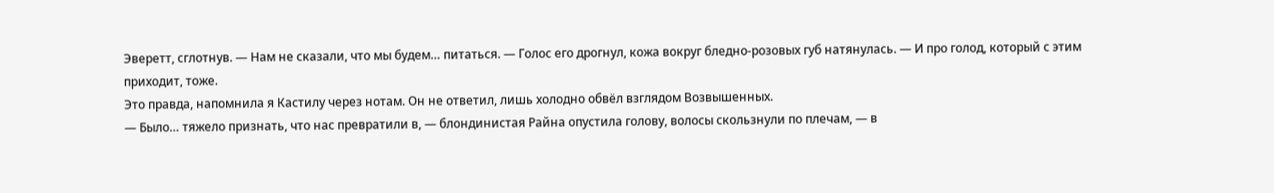Эверетт, сглотнув. — Нам не сказали, что мы будем… питаться. — Голос его дрогнул, кожа вокруг бледно-розовых губ натянулась. — И про голод, который с этим приходит, тоже.
Это правда, напомнила я Кастилу через нотам. Он не ответил, лишь холодно обвёл взглядом Возвышенных.
— Было… тяжело признать, что нас превратили в, — блондинистая Райна опустила голову, волосы скользнули по плечам, — в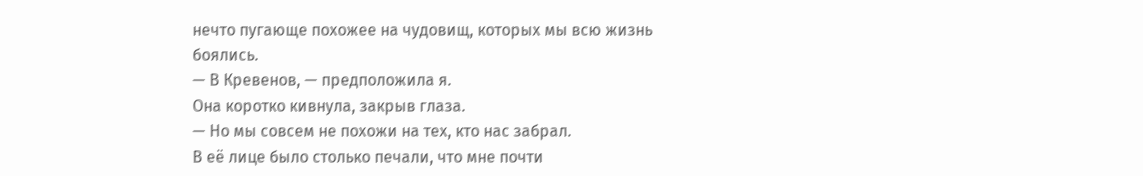нечто пугающе похожее на чудовищ, которых мы всю жизнь боялись.
— В Кревенов, — предположила я.
Она коротко кивнула, закрыв глаза.
— Но мы совсем не похожи на тех, кто нас забрал.
В её лице было столько печали, что мне почти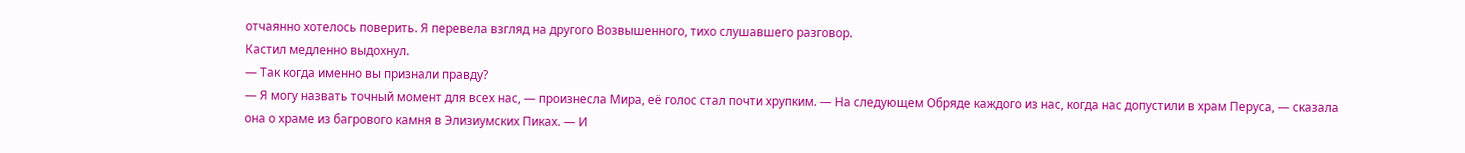отчаянно хотелось поверить. Я перевела взгляд на другого Возвышенного, тихо слушавшего разговор.
Кастил медленно выдохнул.
— Так когда именно вы признали правду?
— Я могу назвать точный момент для всех нас, — произнесла Мира, её голос стал почти хрупким. — На следующем Обряде каждого из нас, когда нас допустили в храм Перуса, — сказала она о храме из багрового камня в Элизиумских Пиках. — И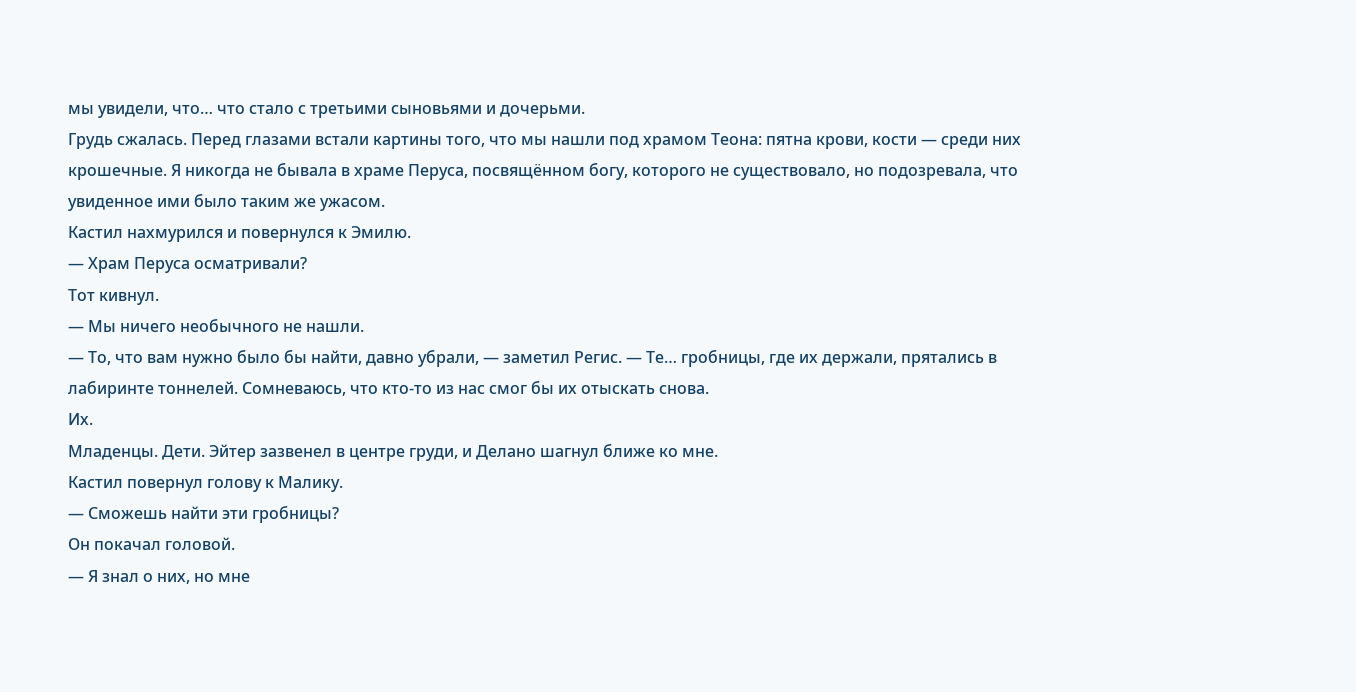мы увидели, что… что стало с третьими сыновьями и дочерьми.
Грудь сжалась. Перед глазами встали картины того, что мы нашли под храмом Теона: пятна крови, кости — среди них крошечные. Я никогда не бывала в храме Перуса, посвящённом богу, которого не существовало, но подозревала, что увиденное ими было таким же ужасом.
Кастил нахмурился и повернулся к Эмилю.
— Храм Перуса осматривали?
Тот кивнул.
— Мы ничего необычного не нашли.
— То, что вам нужно было бы найти, давно убрали, — заметил Регис. — Те… гробницы, где их держали, прятались в лабиринте тоннелей. Сомневаюсь, что кто-то из нас смог бы их отыскать снова.
Их.
Младенцы. Дети. Эйтер зазвенел в центре груди, и Делано шагнул ближе ко мне.
Кастил повернул голову к Малику.
— Сможешь найти эти гробницы?
Он покачал головой.
— Я знал о них, но мне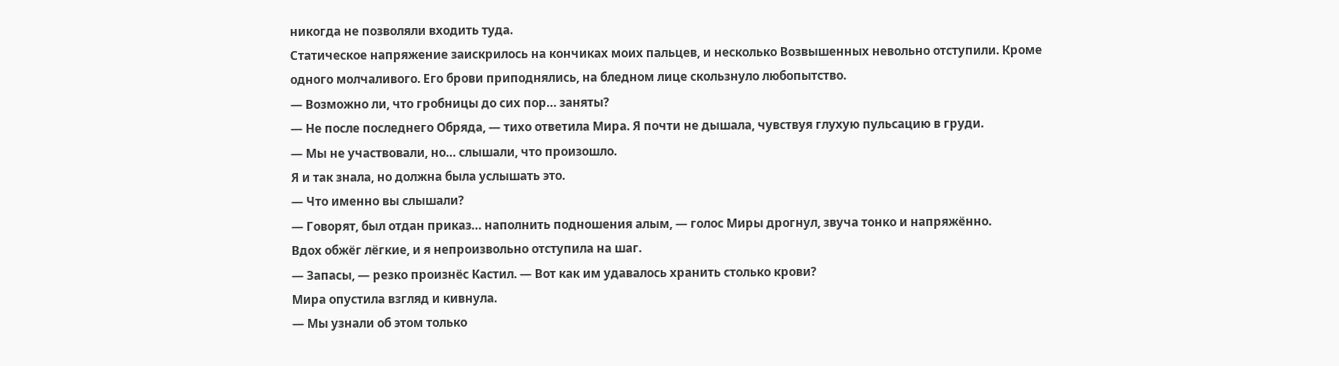никогда не позволяли входить туда.
Статическое напряжение заискрилось на кончиках моих пальцев, и несколько Возвышенных невольно отступили. Кроме одного молчаливого. Его брови приподнялись, на бледном лице скользнуло любопытство.
— Возможно ли, что гробницы до сих пор… заняты?
— Не после последнего Обряда, — тихо ответила Мира. Я почти не дышала, чувствуя глухую пульсацию в груди.
— Мы не участвовали, но… слышали, что произошло.
Я и так знала, но должна была услышать это.
— Что именно вы слышали?
— Говорят, был отдан приказ… наполнить подношения алым, — голос Миры дрогнул, звуча тонко и напряжённо.
Вдох обжёг лёгкие, и я непроизвольно отступила на шаг.
— Запасы, — резко произнёс Кастил. — Вот как им удавалось хранить столько крови?
Мира опустила взгляд и кивнула.
— Мы узнали об этом только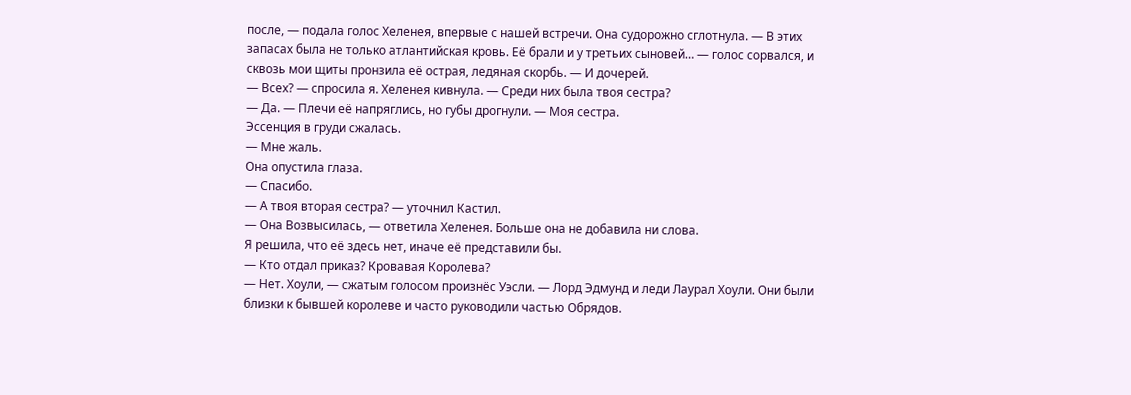после, — подала голос Хеленея, впервые с нашей встречи. Она судорожно сглотнула. — В этих запасах была не только атлантийская кровь. Её брали и у третьих сыновей… — голос сорвался, и сквозь мои щиты пронзила её острая, ледяная скорбь. — И дочерей.
— Всех? — спросила я. Хеленея кивнула. — Среди них была твоя сестра?
— Да. — Плечи её напряглись, но губы дрогнули. — Моя сестра.
Эссенция в груди сжалась.
— Мне жаль.
Она опустила глаза.
— Спасибо.
— А твоя вторая сестра? — уточнил Кастил.
— Она Возвысилась, — ответила Хеленея. Больше она не добавила ни слова.
Я решила, что её здесь нет, иначе её представили бы.
— Кто отдал приказ? Кровавая Королева?
— Нет. Хоули, — сжатым голосом произнёс Уэсли. — Лорд Эдмунд и леди Лаурал Хоули. Они были близки к бывшей королеве и часто руководили частью Обрядов.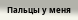Пальцы у меня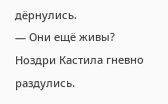дёрнулись.
— Они ещё живы?
Ноздри Кастила гневно раздулись.